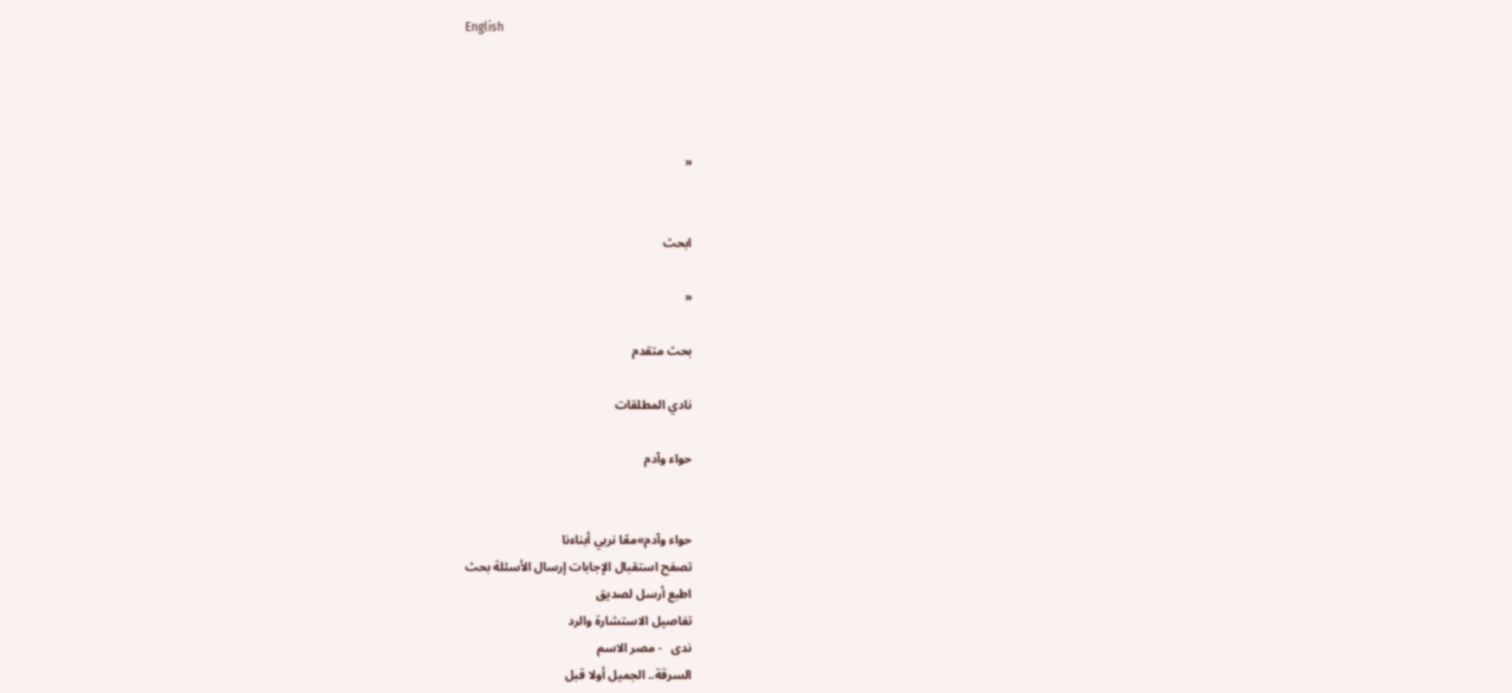English




«


ابحث

«

بحث متقدم

نادي المطلقات

حواء وآدم


حواء وآدم»معًا نربي أبناءنا
تصفح استقبال الإجابات إرسال الأسئلة بحث
اطبع أرسل لصديق
تفاصيل الاستشارة والرد
ندى   - مصر الاسم
السرقة.. الجميل أولا قبل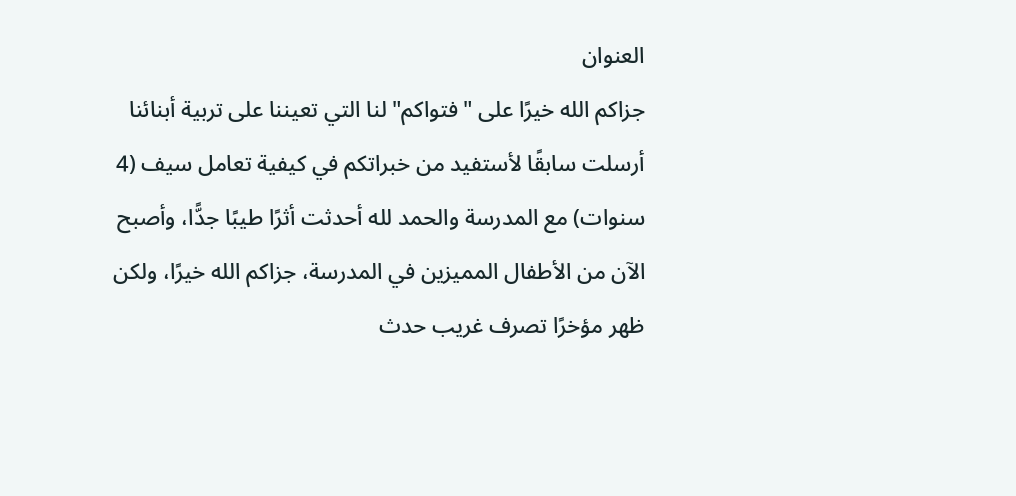العنوان
جزاكم الله خيرًا على "فتواكم" لنا التي تعيننا على تربية أبنائنا أرسلت سابقًا لأستفيد من خبراتكم في كيفية تعامل سيف (4 سنوات) مع المدرسة والحمد لله أحدثت أثرًا طيبًا جدًّا، وأصبح الآن من الأطفال المميزين في المدرسة، جزاكم الله خيرًا، ولكن ظهر مؤخرًا تصرف غريب حدث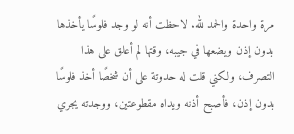مرة واحدة والحمد لله. لاحظت أنه لو وجد فلوسًا يأخذها بدون إذن ويضعها في جيبه، وقتها لم أعلق على هذا التصرف، ولكني قلت له حدوتة على أن شخصًا أخذ فلوسًا بدون إذن، فأصبح أذنه ويداه مقطوعتين، ووجدته يجري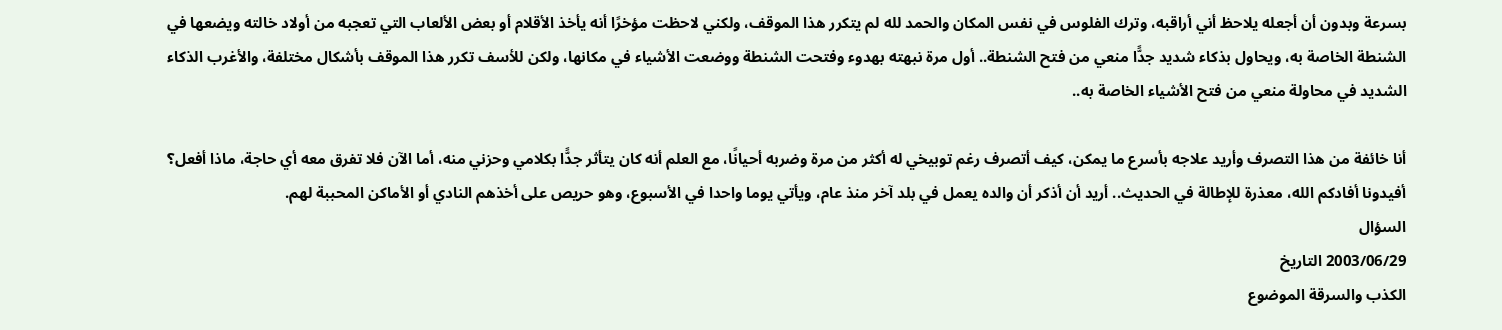بسرعة وبدون أن أجعله يلاحظ أني أراقبه، وترك الفلوس في نفس المكان والحمد لله لم يتكرر هذا الموقف، ولكني لاحظت مؤخرًا أنه يأخذ الأقلام أو بعض الألعاب التي تعجبه من أولاد خالته ويضعها في الشنطة الخاصة به، ويحاول بذكاء شديد جدًّا منعي من فتح الشنطة.. أول مرة نبهته بهدوء وفتحت الشنطة ووضعت الأشياء في مكانها، ولكن للأسف تكرر هذا الموقف بأشكال مختلفة، والأغرب الذكاء الشديد في محاولة منعي من فتح الأشياء الخاصة به..

أنا خائفة من هذا التصرف وأريد علاجه بأسرع ما يمكن، كيف أتصرف رغم توبيخي له أكثر من مرة وضربه أحيانًا، مع العلم أنه كان يتأثر جدًّا بكلامي وحزني منه، أما الآن فلا تفرق معه أي حاجة، ماذا أفعل؟ أفيدونا أفادكم الله، معذرة للإطالة في الحديث.. أريد أن أذكر أن والده يعمل في بلد آخر منذ عام، ويأتي يوما واحدا في الأسبوع، وهو حريص على أخذهم النادي أو الأماكن المحببة لهم.
السؤال
2003/06/29 التاريخ
الكذب والسرقة الموضوع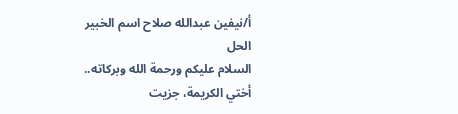أ/نيفين عبدالله صلاح اسم الخبير
الحل
السلام عليكم ورحمة الله وبركاته..
أختي الكريمة، جزيت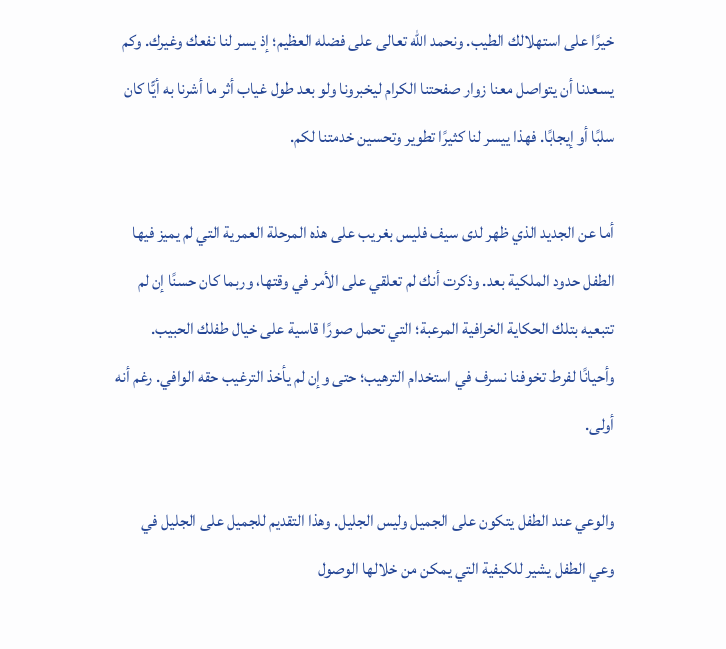خيرًا على استهلالك الطيب. ونحمد الله تعالى على فضله العظيم؛ إذ يسر لنا نفعك وغيرك. وكم يسعدنا أن يتواصل معنا زوار صفحتنا الكرام ليخبرونا ولو بعد طول غياب أثر ما أشرنا به أيًّا كان سلبًا أو إيجابًا. فهذا ييسر لنا كثيرًا تطوير وتحسين خدمتنا لكم.

أما عن الجديد الذي ظهر لدى سيف فليس بغريب على هذه المرحلة العمرية التي لم يميز فيها الطفل حدود الملكية بعد. وذكرت أنك لم تعلقي على الأمر في وقتها، وربما كان حسنًا إن لم تتبعيه بتلك الحكاية الخرافية المرعبة؛ التي تحمل صورًا قاسية على خيال طفلك الحبيب. وأحيانًا لفرط تخوفنا نسرف في استخدام الترهيب؛ حتى وإن لم يأخذ الترغيب حقه الوافي. رغم أنه أولى.

والوعي عند الطفل يتكون على الجميل وليس الجليل. وهذا التقديم للجميل على الجليل في وعي الطفل يشير للكيفية التي يمكن من خلالها الوصول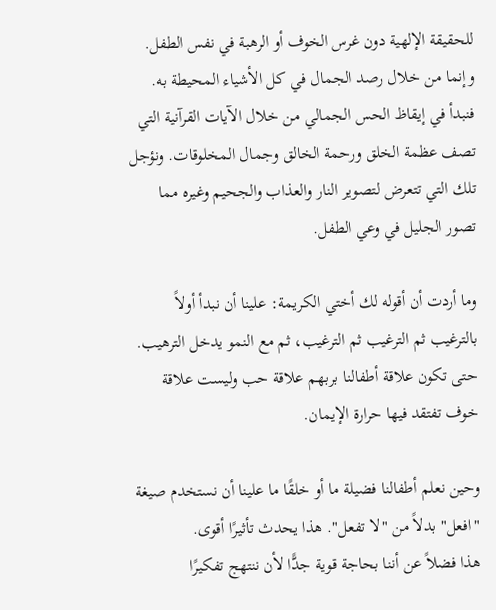للحقيقة الإلهية دون غرس الخوف أو الرهبة في نفس الطفل. وإنما من خلال رصد الجمال في كل الأشياء المحيطة به. فنبدأ في إيقاظ الحس الجمالي من خلال الآيات القرآنية التي تصف عظمة الخلق ورحمة الخالق وجمال المخلوقات. ونؤجل تلك التي تتعرض لتصوير النار والعذاب والجحيم وغيره مما تصور الجليل في وعي الطفل.

وما أردت أن أقوله لك أختي الكريمة: علينا أن نبدأ أولاً بالترغيب ثم الترغيب ثم الترغيب، ثم مع النمو يدخل الترهيب. حتى تكون علاقة أطفالنا بربهم علاقة حب وليست علاقة خوف تفتقد فيها حرارة الإيمان.

وحين نعلم أطفالنا فضيلة ما أو خلقًا ما علينا أن نستخدم صيغة "افعل" بدلاً من "لا تفعل". هذا يحدث تأثيرًا أقوى.
هذا فضلاً عن أننا بحاجة قوية جدًّا لأن ننتهج تفكيرًا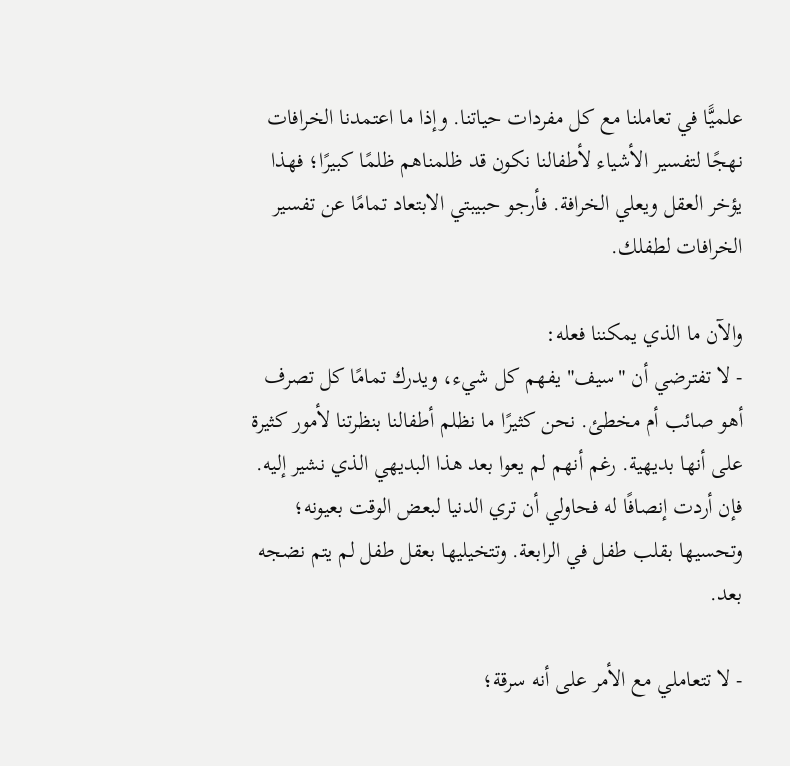علميًّا في تعاملنا مع كل مفردات حياتنا. وإذا ما اعتمدنا الخرافات نهجًا لتفسير الأشياء لأطفالنا نكون قد ظلمناهم ظلمًا كبيرًا؛ فهذا يؤخر العقل ويعلي الخرافة. فأرجو حبيبتي الابتعاد تمامًا عن تفسير الخرافات لطفلك.

والآن ما الذي يمكننا فعله:
- لا تفترضي أن "سيف" يفهم كل شيء، ويدرك تمامًا كل تصرف أهو صائب أم مخطئ. نحن كثيرًا ما نظلم أطفالنا بنظرتنا لأمور كثيرة على أنها بديهية. رغم أنهم لم يعوا بعد هذا البديهي الذي نشير إليه. فإن أردت إنصافًا له فحاولي أن تري الدنيا لبعض الوقت بعيونه؛ وتحسيها بقلب طفل في الرابعة. وتتخيليها بعقل طفل لم يتم نضجه بعد.

- لا تتعاملي مع الأمر على أنه سرقة؛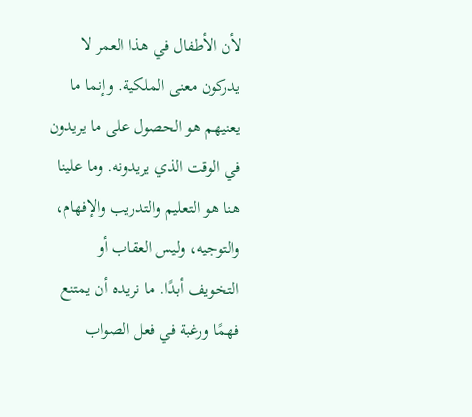لأن الأطفال في هذا العمر لا يدركون معنى الملكية. وإنما ما يعنيهم هو الحصول على ما يريدون في الوقت الذي يريدونه. وما علينا هنا هو التعليم والتدريب والإفهام، والتوجيه، وليس العقاب أو التخويف أبدًا. ما نريده أن يمتنع فهمًا ورغبة في فعل الصواب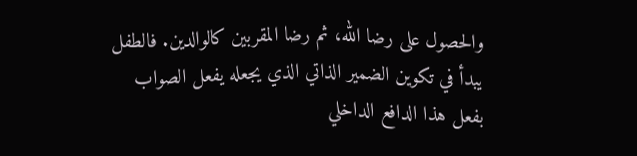والحصول على رضا الله، ثم رضا المقربين كالوالدين. فالطفل يبدأ في تكوين الضمير الذاتي الذي يجعله يفعل الصواب بفعل هذا الدافع الداخلي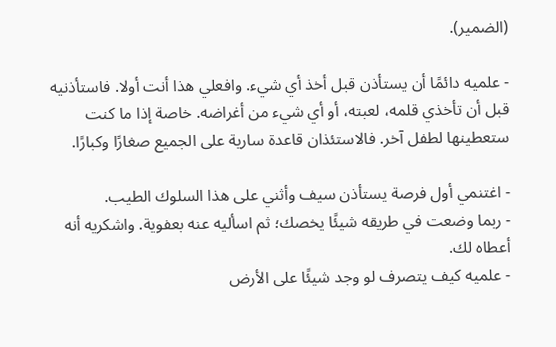(الضمير).

- علميه دائمًا أن يستأذن قبل أخذ أي شيء. وافعلي هذا أنت أولا. فاستأذنيه قبل أن تأخذي قلمه، لعبته، أو أي شيء من أغراضه. خاصة إذا ما كنت ستعطينها لطفل آخر. فالاستئذان قاعدة سارية على الجميع صغارًا وكبارًا.

- اغتنمي أول فرصة يستأذن سيف وأثني على هذا السلوك الطيب.
- ربما وضعت في طريقه شيئًا يخصك؛ ثم اسأليه عنه بعفوية. واشكريه أنه أعطاه لك.
- علميه كيف يتصرف لو وجد شيئًا على الأرض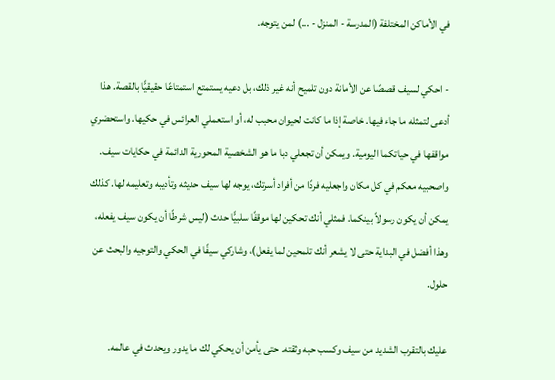في الأماكن المختلفة (المدرسة - المنزل - ...) لمن يتوجه.

- احكي لسيف قصصًا عن الأمانة دون تلميح أنه غير ذلك، بل دعيه يستمتع استمتاعًا حقيقيًّا بالقصة. هذا أدعى لتمثله ما جاء فيها. خاصة إذا ما كانت لحيوان محبب له، أو استعملي العرائس في حكيها. واستحضري مواقفها في حياتكما اليومية. ويمكن أن تجعلي دبا ما هو الشخصية المحورية الدائمة في حكايات سيف. واصحبيه معكم في كل مكان واجعليه فردًا من أفراد أسرتك، يوجه لها سيف حديثه وتأديبه وتعليمه لها. كذلك يمكن أن يكون رسولاً بينكما. فمثلي أنك تحكين لها موقفًا سلبيًّا حدث (ليس شرطًا أن يكون سيف يفعله، وهذا أفضل في البداية حتى لا يشعر أنك تلمحين لما يفعل)، وشاركي سيفًا في الحكي والتوجيه والبحث عن حلول.

عليك بالتقرب الشديد من سيف وكسب حبه وثقته. حتى يأمن أن يحكي لك ما يدور ويحدث في عالمه.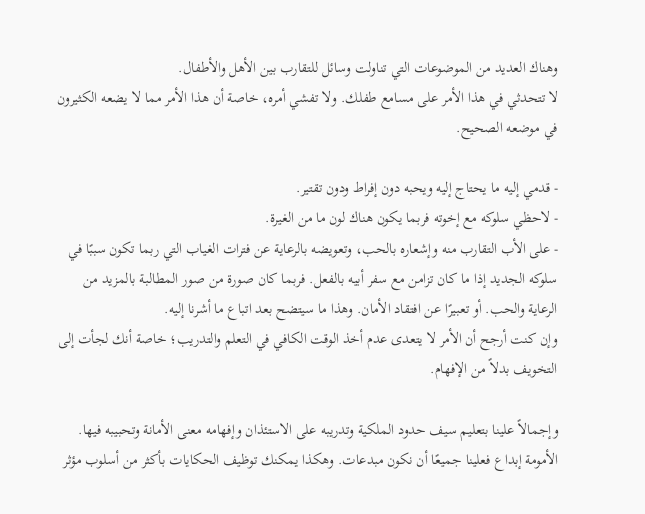وهناك العديد من الموضوعات التي تناولت وسائل للتقارب بين الأهل والأطفال.
لا تتحدثي في هذا الأمر على مسامع طفلك. ولا تفشي أمره، خاصة أن هذا الأمر مما لا يضعه الكثيرون في موضعه الصحيح.

- قدمي إليه ما يحتاج إليه ويحبه دون إفراط ودون تقتير.
- لاحظي سلوكه مع إخوته فربما يكون هناك لون ما من الغيرة.
- على الأب التقارب منه وإشعاره بالحب، وتعويضه بالرعاية عن فترات الغياب التي ربما تكون سببًا في سلوكه الجديد إذا ما كان تزامن مع سفر أبيه بالفعل. فربما كان صورة من صور المطالبة بالمزيد من الرعاية والحب. أو تعبيرًا عن افتقاد الأمان. وهذا ما سيتضح بعد اتباع ما أشرنا إليه.
وإن كنت أرجح أن الأمر لا يتعدى عدم أخذ الوقت الكافي في التعلم والتدريب؛ خاصة أنك لجأت إلى التخويف بدلاً من الإفهام.

وإجمالاً علينا بتعليم سيف حدود الملكية وتدريبه على الاستئذان وإفهامه معنى الأمانة وتحبيبه فيها.
الأمومة إبداع فعلينا جميعًا أن نكون مبدعات. وهكذا يمكنك توظيف الحكايات بأكثر من أسلوب مؤثر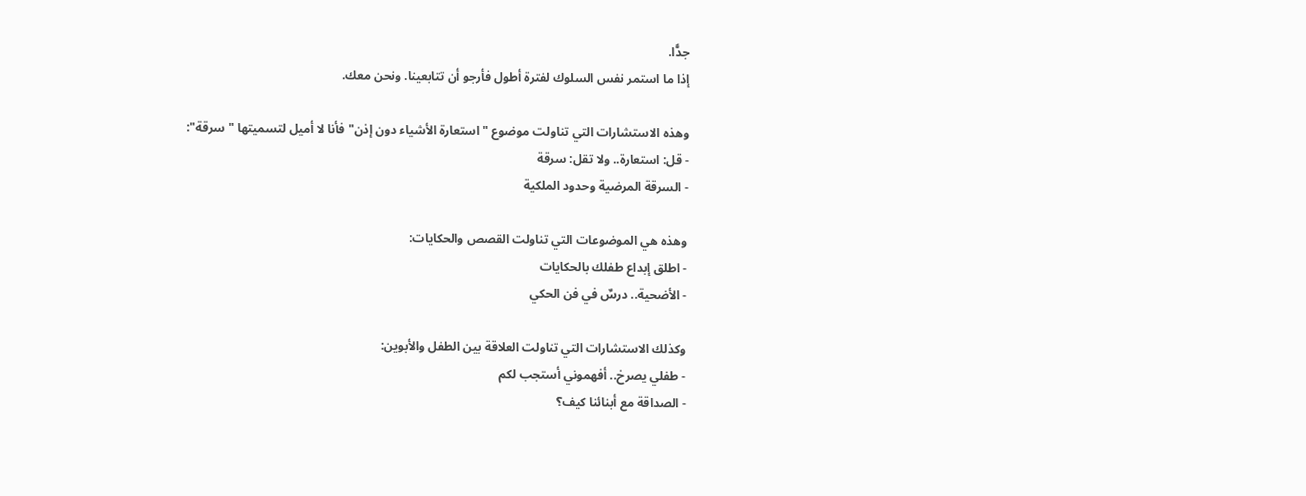جدًّا.
إذا ما استمر نفس السلوك لفترة أطول فأرجو أن تتابعينا. ونحن معك.

وهذه الاستشارات التي تناولت موضوع "استعارة الأشياء دون إذن" فأنا لا أميل لتسميتها "سرقة":
- قل: استعارة.. ولا تقل: سرقة
- السرقة المرضية وحدود الملكية

وهذه هي الموضوعات التي تناولت القصص والحكايات:
- اطلق إبداع طفلك بالحكايات
- الأضحية.. درسٌ في فن الحكي

وكذلك الاستشارات التي تناولت العلاقة بين الطفل والأبوين:
- طفلي يصرخ.. أفهموني أستجب لكم
- الصداقة مع أبنائنا كيف؟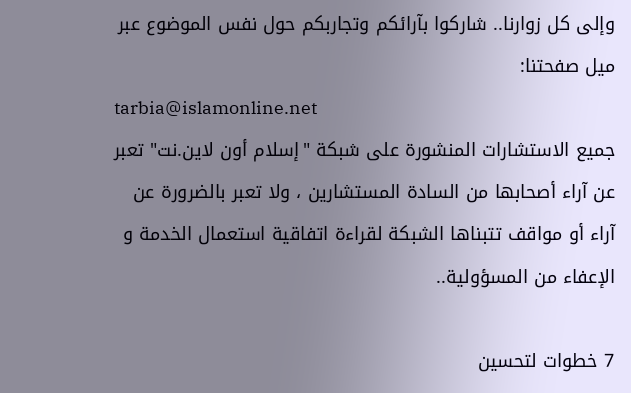وإلى كل زوارنا.. شاركوا بآرائكم وتجاربكم حول نفس الموضوع عبر ميل صفحتنا:
tarbia@islamonline.net
جميع الاستشارات المنشورة على شبكة "إسلام أون لاين.نت" تعبر عن آراء أصحابها من السادة المستشارين ، ولا تعبر بالضرورة عن آراء أو مواقف تتبناها الشبكة لقراءة اتفاقية استعمال الخدمة و الإعفاء من المسؤولية..

7 خطوات لتحسين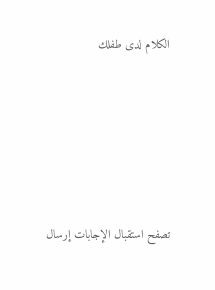الكلام لدى طفلك







تصفح استقبال الإجابات إرسال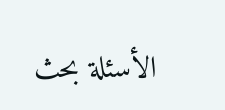الأسئلة بحث